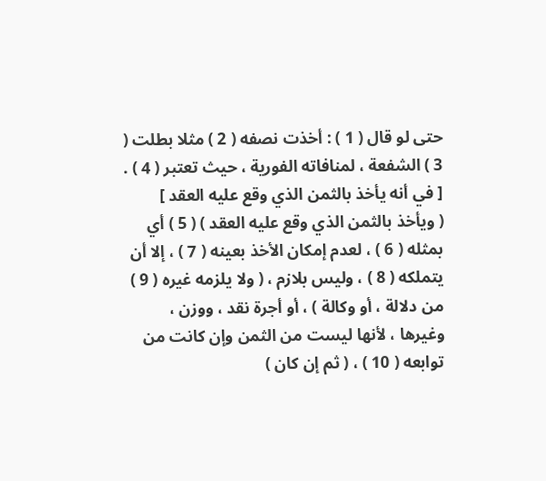حتى لو قال ( 1 ) : أخذت نصفه ( 2 ) مثلا بطلت ( 3 ) الشفعة ، لمنافاته الفورية ، حيث تعتبر ( 4 ) .
[ في أنه يأخذ بالثمن الذي وقع عليه العقد ]
( ويأخذ بالثمن الذي وقع عليه العقد ) ( 5 ) أي بمثله ( 6 ) ، لعدم إمكان الأخذ بعينه ( 7 ) ، إلا أن يتملكه ( 8 ) ، وليس بلازم ، ( ولا يلزمه غيره ( 9 ) من دلالة ، أو وكالة ) ، أو أجرة نقد ، ووزن ، وغيرها ، لأنها ليست من الثمن وإن كانت من توابعه ( 10 ) ، ( ثم إن كان )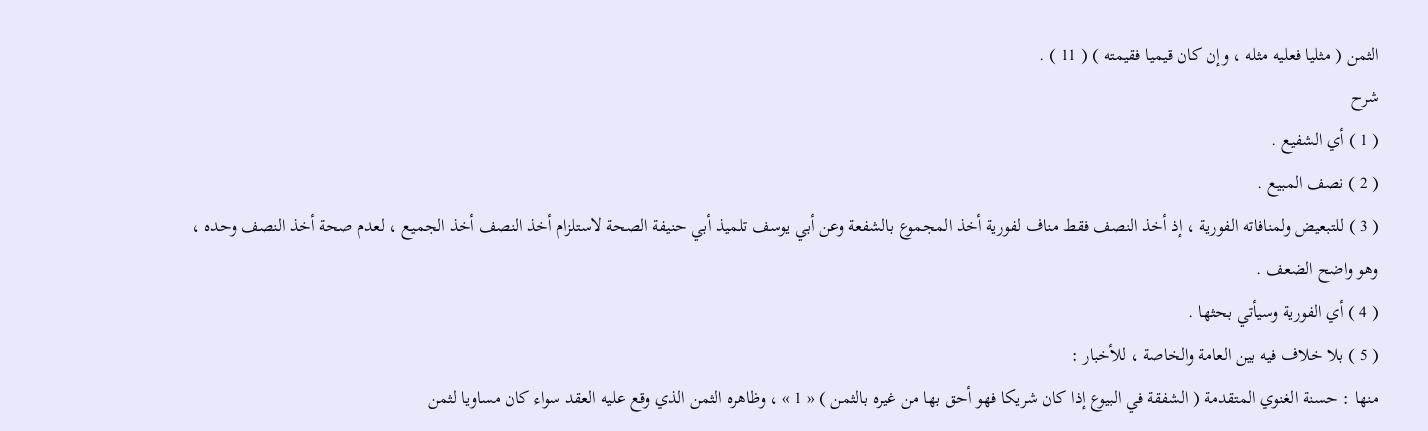الثمن ( مثليا فعليه مثله ، وإن كان قيميا فقيمته ) ( 11 ) .
شرح
( 1 ) أي الشفيع .
( 2 ) نصف المبيع .
( 3 ) للتبعيض ولمنافاته الفورية ، إذ أخذ النصف فقط مناف لفورية أخذ المجموع بالشفعة وعن أبي يوسف تلميذ أبي حنيفة الصحة لاستلزام أخذ النصف أخذ الجميع ، لعدم صحة أخذ النصف وحده ، وهو واضح الضعف .
( 4 ) أي الفورية وسيأتي بحثها .
( 5 ) بلا خلاف فيه بين العامة والخاصة ، للأخبار :
منها : حسنة الغنوي المتقدمة ( الشفقة في البيوع إذا كان شريكا فهو أحق بها من غيره بالثمن ) « 1 » ، وظاهره الثمن الذي وقع عليه العقد سواء كان مساويا لثمن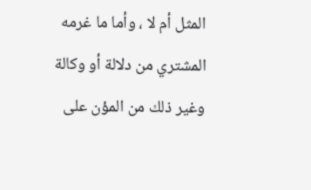المثل أم لا ، وأما ما غرمه المشتري من دلالة أو وكالة وغير ذلك من المؤن على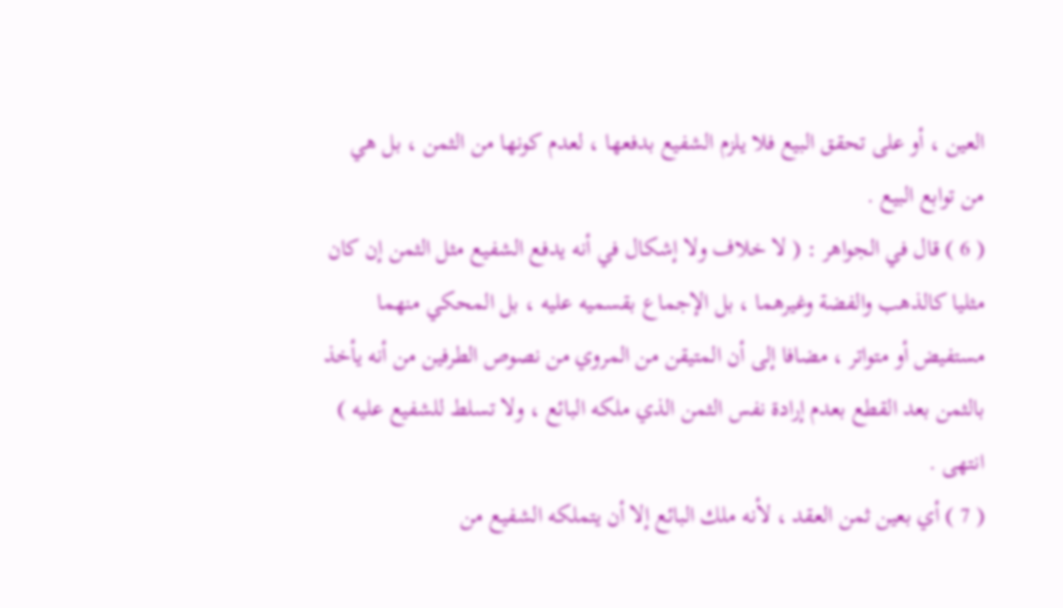العين ، أو على تحقق البيع فلا يلزم الشفيع بدفعها ، لعدم كونها من الثمن ، بل هي من توابع البيع .
( 6 ) قال في الجواهر : ( لا خلاف ولا إشكال في أنه يدفع الشفيع مثل الثمن إن كان مثليا كالذهب والفضة وغيرهما ، بل الإجماع بقسميه عليه ، بل المحكي منهما مستفيض أو متواتر ، مضافا إلى أن المتيقن من المروي من نصوص الطرفين من أنه يأخذ بالثمن بعد القطع بعدم إرادة نفس الثمن الذي ملكه البائع ، ولا تسلط للشفيع عليه ) انتهى .
( 7 ) أي بعين ثمن العقد ، لأنه ملك البائع إلا أن يتملكه الشفيع من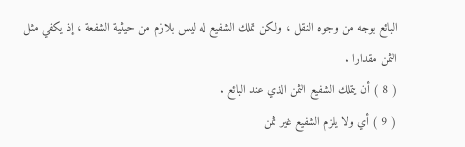البائع بوجه من وجوه النقل ، ولكن تملك الشفيع له ليس بلازم من حيثية الشفعة ، إذ يكفي مثل الثمن مقدارا .
( 8 ) أن يتملك الشفيع الثمن الذي عند البائع .
( 9 ) أي ولا يلزم الشفيع غير ثمن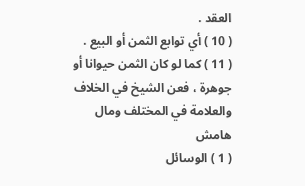العقد .
( 10 ) أي توابع الثمن أو البيع .
( 11 ) كما لو كان الثمن حيوانا أو جوهرة ، فعن الشيخ في الخلاف والعلامة في المختلف ومال
هامش
( 1 ) الوسائل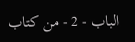الباب - 2 - من كتاب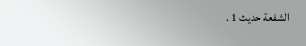الشفعة حديث 1 .